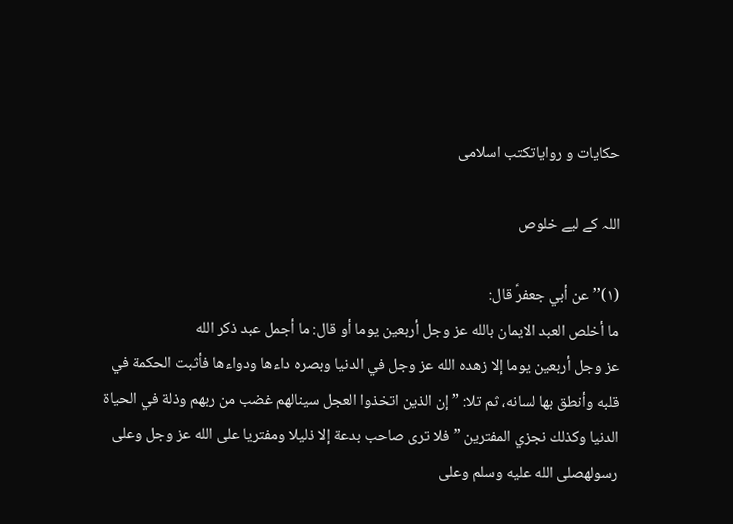حکایات و روایاتکتب اسلامی

اللہ کے لیے خلوص

(۱)’’ عن أبي جعفرؑ قال:
ما أخلص العبد الايمان بالله عز وجل أربعين يوما أو قال: ما أجمل عبد ذكر الله
عز وجل أربعين يوما إلا زهده الله عز وجل في الدنيا وبصره داءها ودواءها فأثبت الحكمة في قلبه وأنطق بها لسانه، ثم تلا: ” إن الذين اتخذوا العجل سينالهم غضب من ربهم وذلة في الحياة الدنيا وكذلك نجزي المفترين ” فلا ترى صاحب بدعة إلا ذليلا ومفتريا على الله عز وجل وعلى رسولهصلى الله عليه وسلم وعلى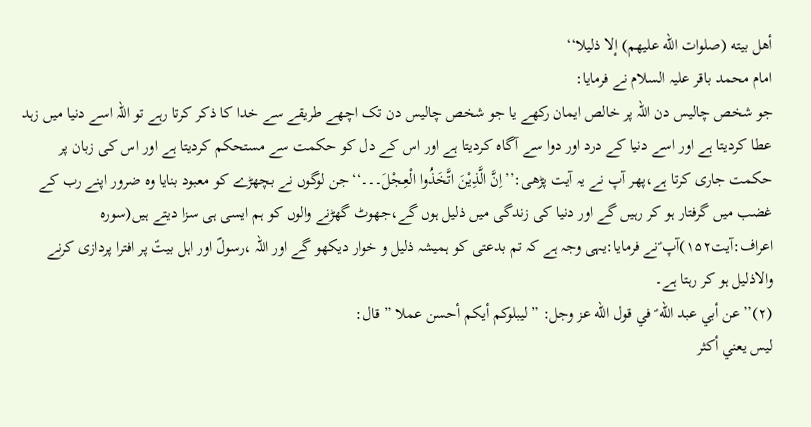أهل بيته (صلوات الله عليهم) إلا ذليلا‘‘
امام محمد باقر علیہ السلام نے فرمایا:
جو شخص چالیس دن اللہ پر خالص ایمان رکھے یا جو شخص چالیس دن تک اچھے طریقے سے خدا کا ذکر کرتا رہے تو اللہ اسے دنیا میں زہد عطا کردیتا ہے اور اسے دنیا کے درد اور دوا سے آگاہ کردیتا ہے اور اس کے دل کو حکمت سے مستحکم کردیتا ہے اور اس کی زبان پر حکمت جاری کرتا ہے،پھر آپ نے یہ آیت پڑھی:’’اِنَّ الَّذِيْنَ اتَّخَذُوا الْعِـجْلَ۔۔۔‘‘جن لوگوں نے بچھڑے کو معبود بنایا وہ ضرور اپنے رب کے غضب میں گرفتار ہو کر رہیں گے اور دنیا کی زندگی میں ذلیل ہوں گے،جھوٹ گھڑنے والوں کو ہم ایسی ہی سزا دیتے ہیں(سورہ اعراف:آیت۱۵۲)آپ ؑنے فرمایا:یہی وجہ ہے کہ تم بدعتی کو ہمیشہ ذلیل و خوار دیکھو گے اور اللہ ،رسولؐ اور اہل بیتؑ پر افترا پردازی کرنے والاذلیل ہو کر رہتا ہے۔
(۲)’’عن أبي عبد الله ؑ في قول الله عز وجل: ” ليبلوكم أيكم أحسن عملا ” قال:
ليس يعني أكثر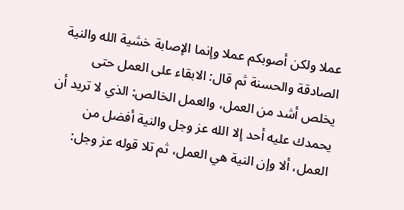عملا ولكن أصوبكم عملا وإنما الإصابة خشية الله والنية الصادقة والحسنة ثم قال: الابقاء على العمل حتى يخلص أشد من العمل، والعمل الخالص: الذي لا تريد أن يحمدك عليه أحد إلا الله عز وجل والنية أفضل من
العمل، ألا وإن النية هي العمل، ثم تلا قوله عز وجل: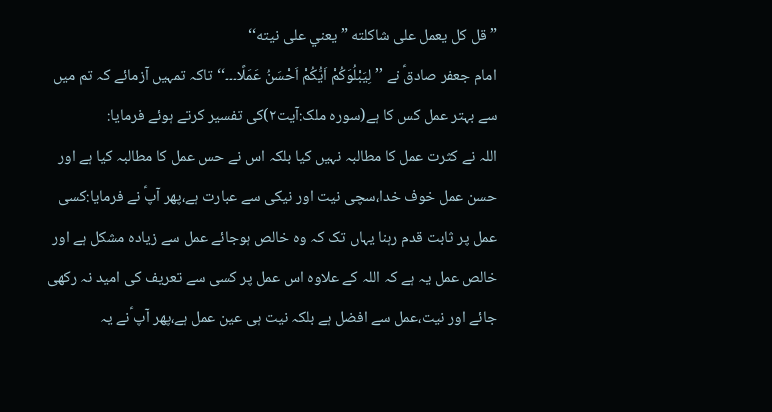” قل كل يعمل على شاكلته ” يعني على نيته‘‘
امام جعفر صادقؑ نے ’’لِيَبْلُوَكُمْ اَيُّكُمْ اَحْسَنُ عَمَلًا۔۔۔‘‘تاکہ تمہیں آزمائے کہ تم میں سے بہتر عمل کس کا ہے(سورہ ملک:آیت۲)کی تفسیر کرتے ہوئے فرمایا:
اللہ نے کثرت عمل کا مطالبہ نہیں کیا بلکہ اس نے حس عمل کا مطالبہ کیا ہے اور حسن عمل خوف خدا،سچی نیت اور نیکی سے عبارت ہے،پھر آپؑ نے فرمایا:کسی عمل پر ثابت قدم رہنا یہاں تک کہ وہ خالص ہوجائے عمل سے زیادہ مشکل ہے اور خالص عمل یہ ہے کہ اللہ کے علاوہ اس عمل پر کسی سے تعریف کی امید نہ رکھی جائے اور نیت،عمل سے افضل ہے بلکہ نیت ہی عین عمل ہے،پھر آپ ؑنے یہ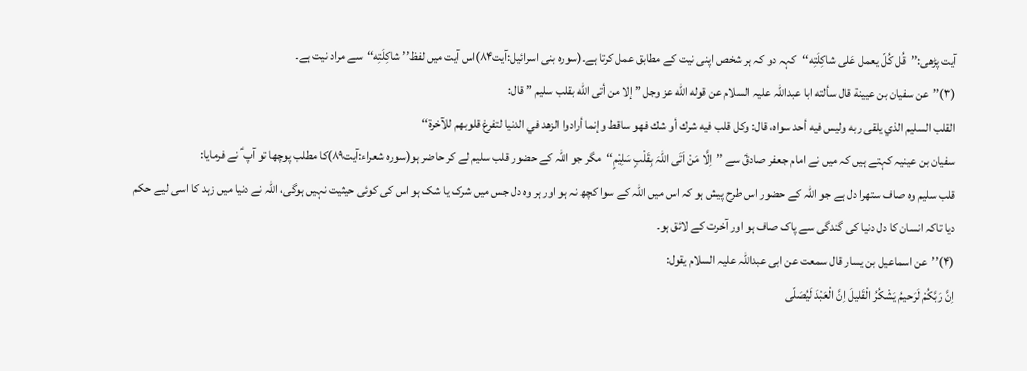آیت پڑھی:’’قُل کُلّ یعمل عَلی شاکِلَتِه‘‘کہہ دو کہ ہر شخص اپنی نیت کے مطابق عمل کرتا ہے۔(سورہ بنی اسرائیل:آیت۸۴)اس آیت میں لفظ’’ شاکِلَتِه‘‘سے مراد نیت ہے۔
(۳)’’عن سفيان بن عيينة قال سألته ابا عبداللہ علیہ السلام عن قوله الله عز وجل ” إلا من أتى الله بقلب سليم ” قال:
القلب السليم الذي يلقى ربه وليس فيه أحد سواه، قال: وكل قلب فيه شرك أو شك فهو ساقط وإنما أرادوا الزهد في الدنيا لتفرغ قلوبهم للآخرة‘‘
سفیان بن عینیہ کہتے ہیں کہ میں نے امام جعفر صادقؑ سے ’’اِلَّا مَنْ اَتَى اللہَ بِقَلْبٍ سَلِيْمٍ‘‘مگر جو اللہ کے حضور قلب سلیم لے کر حاضر ہو(سورہ شعراء:آیت۸۹)کا مطلب پوچھا تو آپ ؑ نے فرمایا:
قلب سلیم وہ صاف ستھرا دل ہے جو اللہ کے حضور اس طرح پیش ہو کہ اس میں اللہ کے سوا کچھ نہ ہو اور ہر وہ دل جس میں شرک یا شک ہو اس کی کوئی حیثیت نہیں ہوگی، اللہ نے دنیا میں زہد کا اسی لیے حکم دیا تاکہ انسان کا دل دنیا کی گندگی سے پاک صاف ہو اور آخرت کے لائق ہو۔
(۴)’’عن اسماعیل بن یسار قال سمعت عن ابی عبداللہ علیہ السلام یقول:
اِنَّ رَبَّكُمْ لَرَحيمُ يَشْكُرُ الْقَليلَ اِنَّ الْعَبْدَ لَيُصَلّى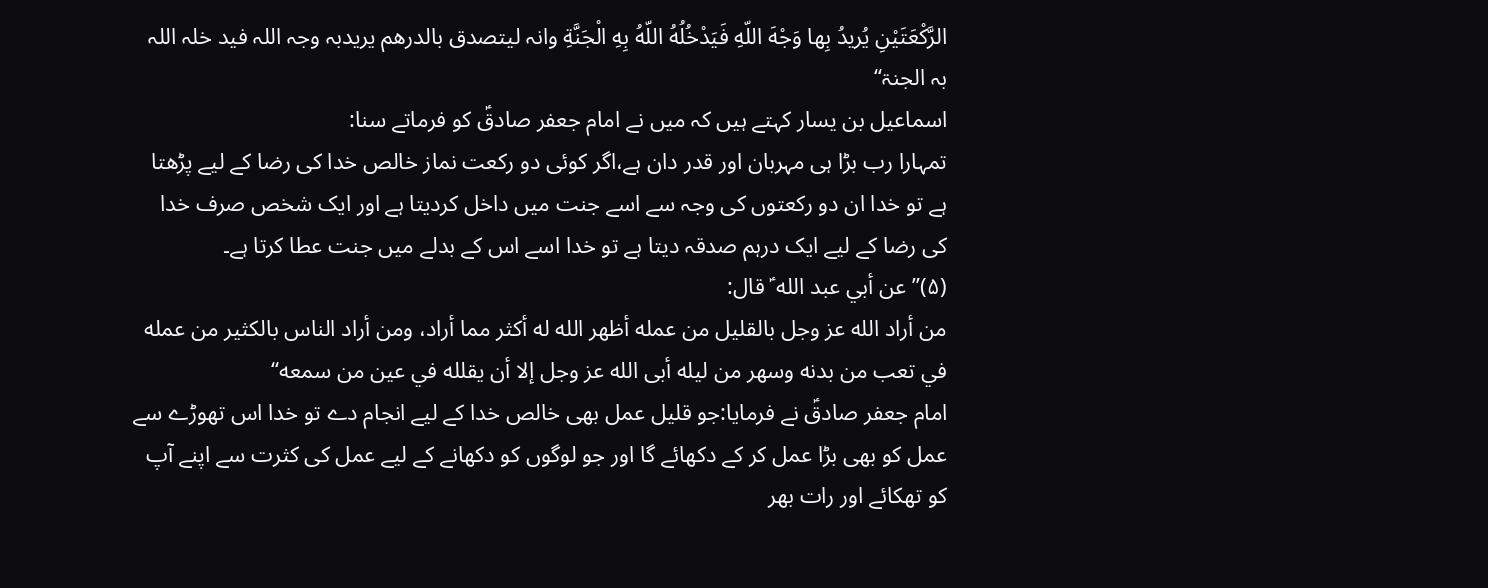الرَّكْعَتَيْنِ يُريدُ بِها وَجْهَ اللّهِ فَيَدْخُلُهُ اللّهُ بِهِ الْجَنَّةِ وانہ لیتصدق بالدرھم یریدبہ وجہ اللہ فید خلہ اللہ بہ الجنۃ‘‘
اسماعیل بن یسار کہتے ہیں کہ میں نے امام جعفر صادقؑ کو فرماتے سنا:
تمہارا رب بڑا ہی مہربان اور قدر دان ہے،اگر کوئی دو رکعت نماز خالص خدا کی رضا کے لیے پڑھتا ہے تو خدا ان دو رکعتوں کی وجہ سے اسے جنت میں داخل کردیتا ہے اور ایک شخص صرف خدا کی رضا کے لیے ایک درہم صدقہ دیتا ہے تو خدا اسے اس کے بدلے میں جنت عطا کرتا ہے۔
(۵)’’عن أبي عبد الله ؑ قال:
من أراد الله عز وجل بالقليل من عمله أظهر الله له أكثر مما أراد، ومن أراد الناس بالكثير من عمله في تعب من بدنه وسهر من ليله أبى الله عز وجل إلا أن يقلله في عين من سمعه‘‘
امام جعفر صادقؑ نے فرمایا:جو قلیل عمل بھی خالص خدا کے لیے انجام دے تو خدا اس تھوڑے سے عمل کو بھی بڑا عمل کر کے دکھائے گا اور جو لوگوں کو دکھانے کے لیے عمل کی کثرت سے اپنے آپ کو تھکائے اور رات بھر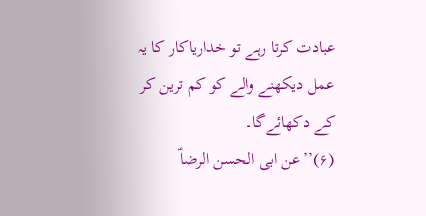عبادت کرتا رہے تو خداریاکار کا یہ عمل دیکھنے والے کو کم ترین کر کے دکھائےگا۔
(۶)’’عن ابی الحسن الرضاؑ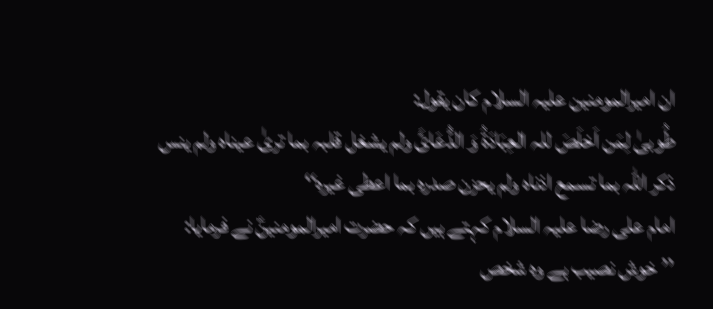ان امیرالمومنین علیہ السلام کان یقول:
طُوبیٰ لِمَن اَخلَصَ للہ العِبَادَةُ وَ الدُّعَائَ ولم یشغل قلبہ بما تریٰ عیناہ ولم ینس ذکر اللہ بما تسمع اذناہ ولم یحزن صدرہ بما اعطی غیرہ‘‘
امام علی رضا علیہ السلام کہتے ہیں کہ حضرت امیرالمومنینؑ نے فرمایا:
’’خوش نصیب ہے وہ شخص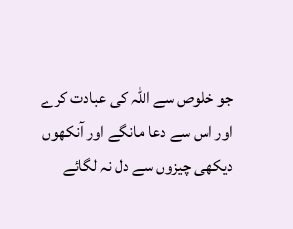جو خلوص سے اللہ کی عبادت کرے اور اس سے دعا مانگے اور آنکھوں دیکھی چیزوں سے دل نہ لگائے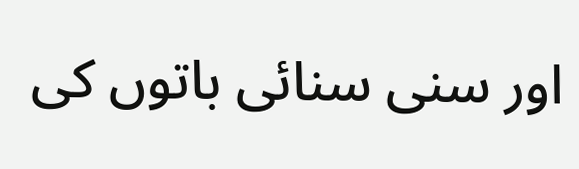اور سنی سنائی باتوں کی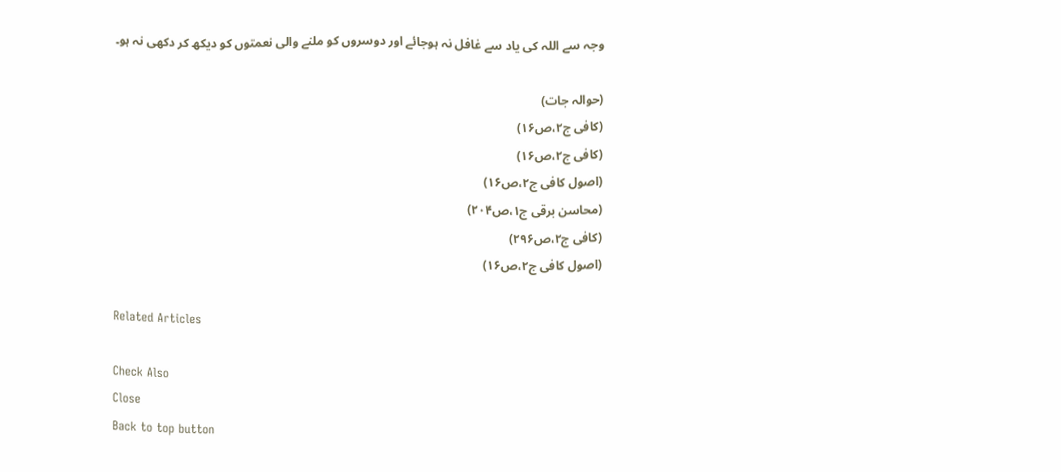وجہ سے اللہ کی یاد سے غافل نہ ہوجائے اور دوسروں کو ملنے والی نعمتوں کو دیکھ کر دکھی نہ ہو۔

(حوالہ جات)
(کافی ج۲،ص۱۶)
(کافی ج۲،ص۱۶)
(اصول کافی ج۲،ص۱۶)
(محاسن برقی ج۱،ص۲۰۴)
(کافی ج۲،ص۲۹۶)
(اصول کافی ج۲،ص۱۶)

Related Articles

Check Also
Close
Back to top button